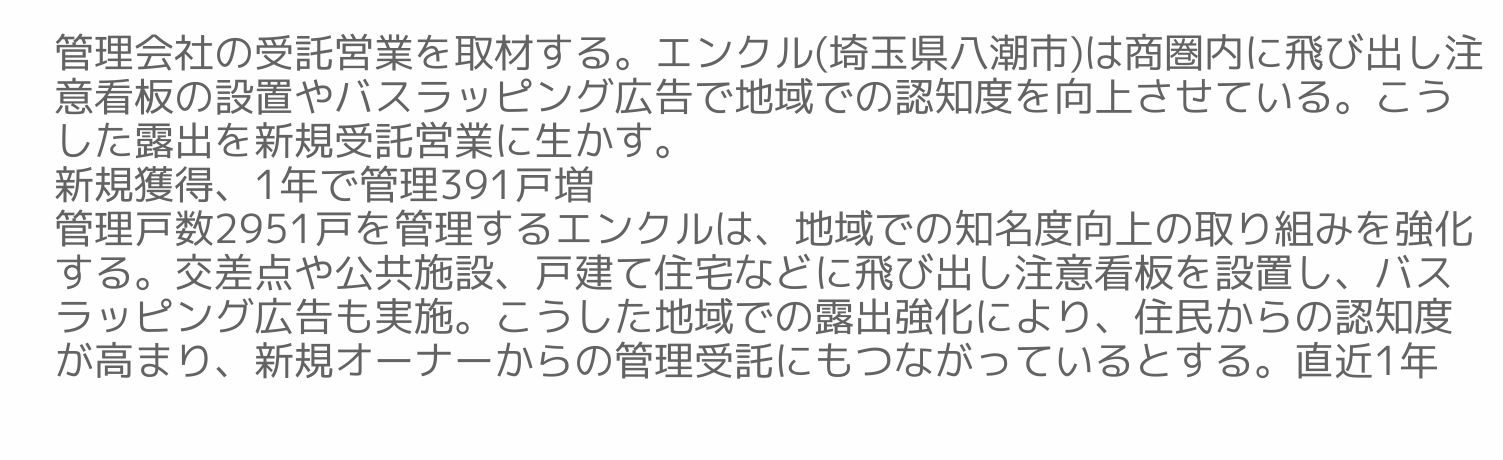管理会社の受託営業を取材する。エンクル(埼玉県八潮市)は商圏内に飛び出し注意看板の設置やバスラッピング広告で地域での認知度を向上させている。こうした露出を新規受託営業に生かす。
新規獲得、1年で管理391戸増
管理戸数2951戸を管理するエンクルは、地域での知名度向上の取り組みを強化する。交差点や公共施設、戸建て住宅などに飛び出し注意看板を設置し、バスラッピング広告も実施。こうした地域での露出強化により、住民からの認知度が高まり、新規オーナーからの管理受託にもつながっているとする。直近1年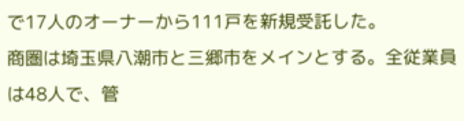で17人のオーナーから111戸を新規受託した。
商圏は埼玉県八潮市と三郷市をメインとする。全従業員は48人で、管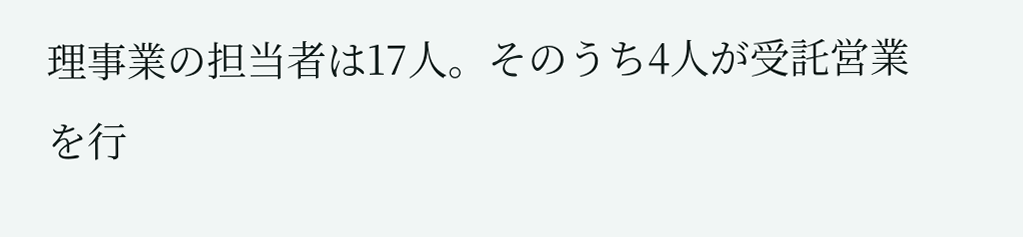理事業の担当者は17人。そのうち4人が受託営業を行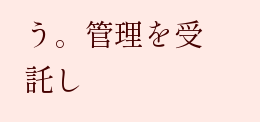う。管理を受託し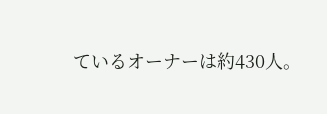ているオーナーは約430人。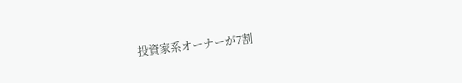投資家系オーナーが7割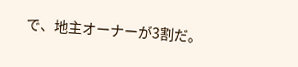で、地主オーナーが3割だ。